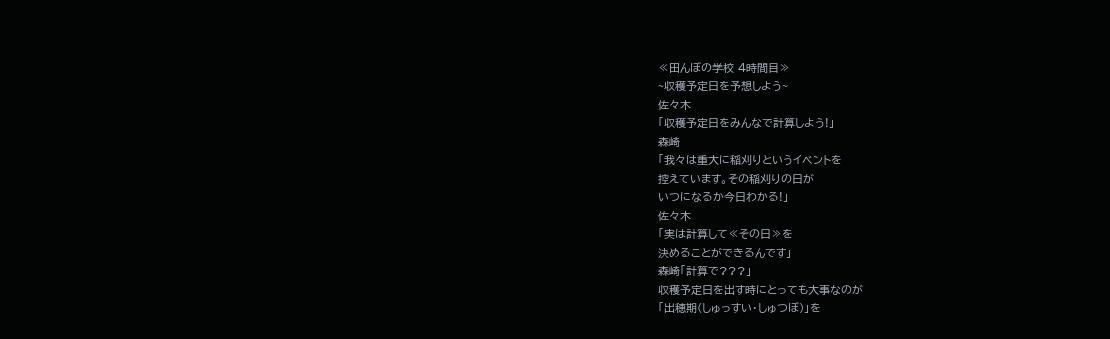≪田んぼの学校 4時間目≫
~収穫予定日を予想しよう~
佐々木
「収穫予定日をみんなで計算しよう!」
森崎
「我々は重大に稲刈りというイベントを
控えています。その稲刈りの日が
いつになるか今日わかる!」
佐々木
「実は計算して≪その日≫を
決めることができるんです」
森崎「計算で???」
収穫予定日を出す時にとっても大事なのが
「出穂期(しゅっすい・しゅつぼ)」を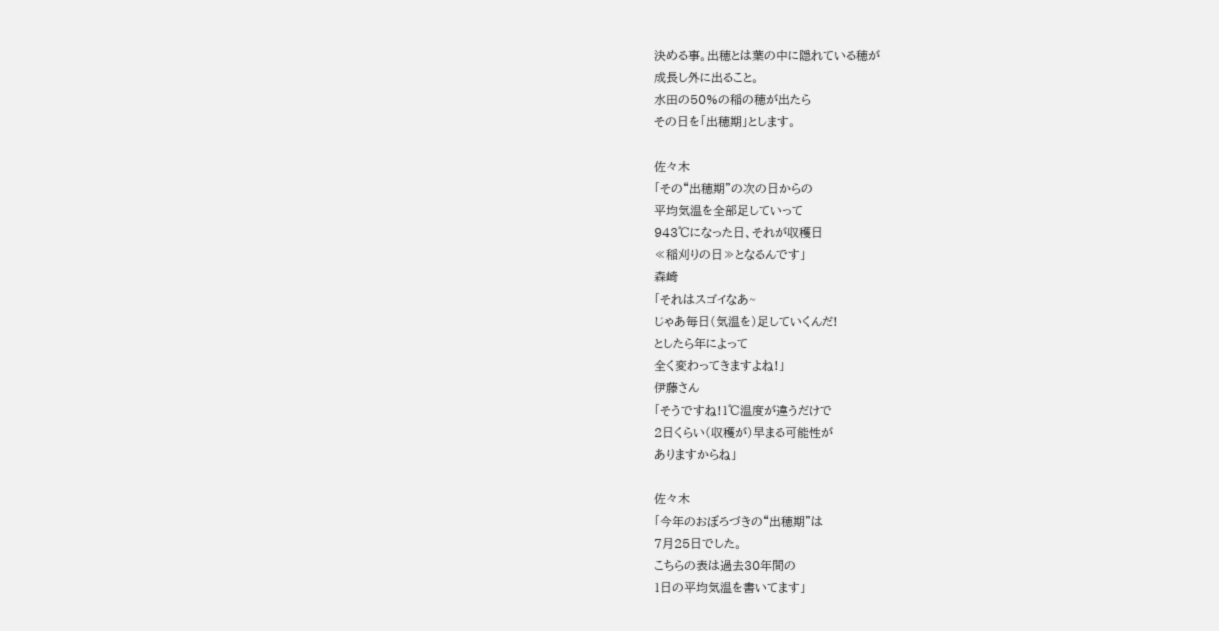決める事。出穂とは葉の中に隠れている穂が
成長し外に出ること。
水田の50%の稲の穂が出たら
その日を「出穂期」とします。

佐々木
「その“出穂期”の次の日からの
平均気温を全部足していって
943℃になった日、それが収穫日
≪稲刈りの日≫となるんです」
森崎
「それはスゴイなあ~
じゃあ毎日(気温を)足していくんだ!
としたら年によって
全く変わってきますよね!」
伊藤さん
「そうですね!1℃温度が違うだけで
2日くらい(収穫が)早まる可能性が
ありますからね」

佐々木
「今年のおぼろづきの“出穂期”は
7月25日でした。
こちらの表は過去30年間の
1日の平均気温を書いてます」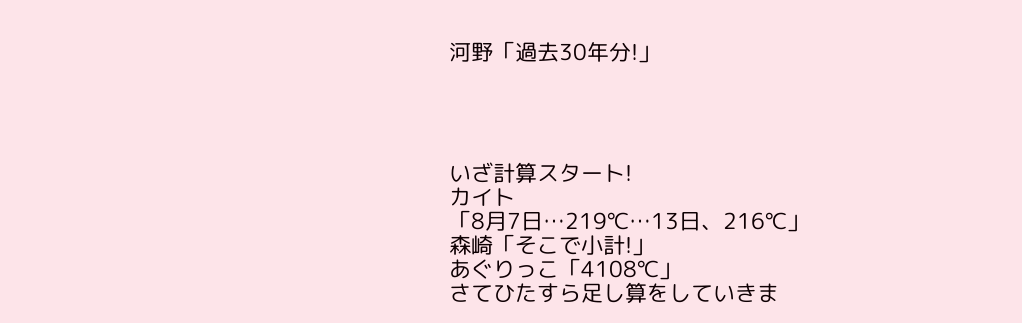河野「過去30年分!」




いざ計算スタート!
カイト
「8月7日…219℃…13日、216℃」
森崎「そこで小計!」
あぐりっこ「4108℃」
さてひたすら足し算をしていきま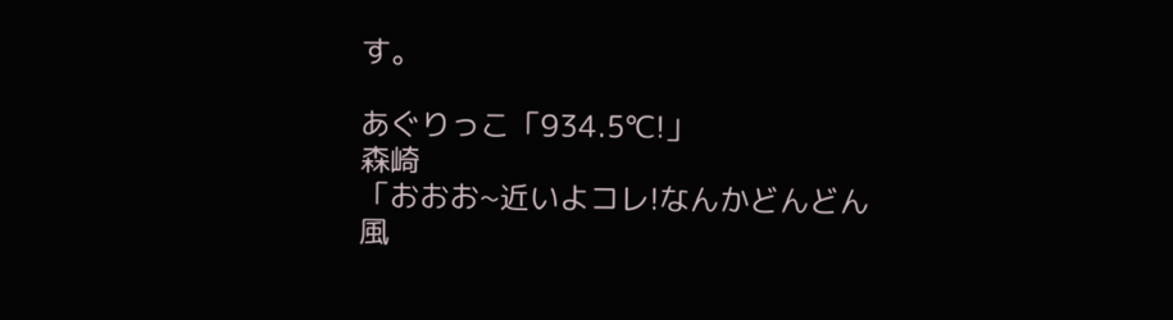す。

あぐりっこ「934.5℃!」
森崎
「おおお~近いよコレ!なんかどんどん
風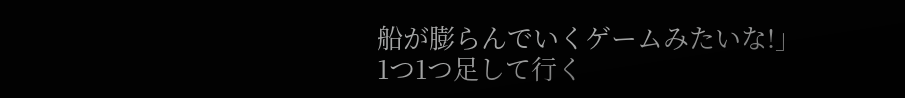船が膨らんでいくゲームみたいな!」
1つ1つ足して行く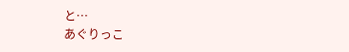と…
あぐりっこ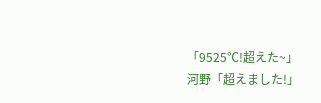「9525℃!超えた~」
河野「超えました!」